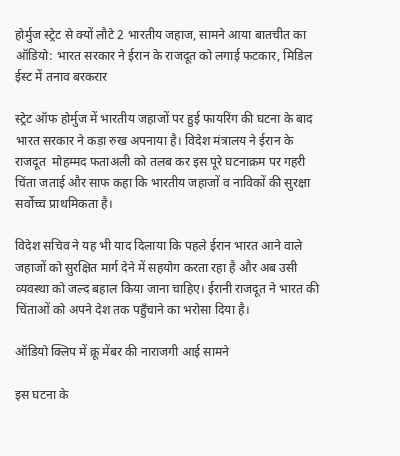होर्मुज स्ट्रेट से क्यों लौटे 2 भारतीय जहाज, सामने आया बातचीत का ऑडियो: भारत सरकार ने ईरान के राजदूत को लगाई फटकार, मिडिल ईस्ट में तनाव बरकरार

स्ट्रेट ऑफ होर्मुज में भारतीय जहाजों पर हुई फायरिंग की घटना के बाद भारत सरकार ने कड़ा रुख अपनाया है। विदेश मंत्रालय ने ईरान के राजदूत  मोहम्मद फताअली को तलब कर इस पूरे घटनाक्रम पर गहरी चिंता जताई और साफ कहा कि भारतीय जहाजों व नाविकों की सुरक्षा सर्वोच्च प्राथमिकता है।

विदेश सचिव ने यह भी याद दिलाया कि पहले ईरान भारत आने वाले जहाजों को सुरक्षित मार्ग देने में सहयोग करता रहा है और अब उसी व्यवस्था को जल्द बहाल किया जाना चाहिए। ईरानी राजदूत ने भारत की चिंताओं को अपने देश तक पहुँचाने का भरोसा दिया है।

ऑडियो क्लिप में क्रू मेंबर की नाराजगी आई सामने

इस घटना के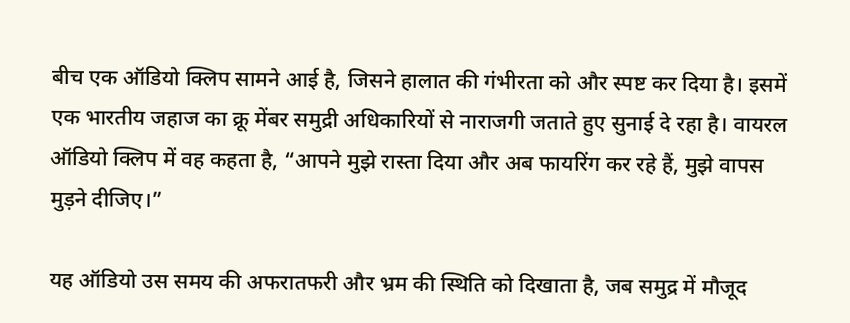बीच एक ऑडियो क्लिप सामने आई है, जिसने हालात की गंभीरता को और स्पष्ट कर दिया है। इसमें एक भारतीय जहाज का क्रू मेंबर समुद्री अधिकारियों से नाराजगी जताते हुए सुनाई दे रहा है। वायरल ऑडियो क्लिप में वह कहता है, “आपने मुझे रास्ता दिया और अब फायरिंग कर रहे हैं, मुझे वापस मुड़ने दीजिए।”

यह ऑडियो उस समय की अफरातफरी और भ्रम की स्थिति को दिखाता है, जब समुद्र में मौजूद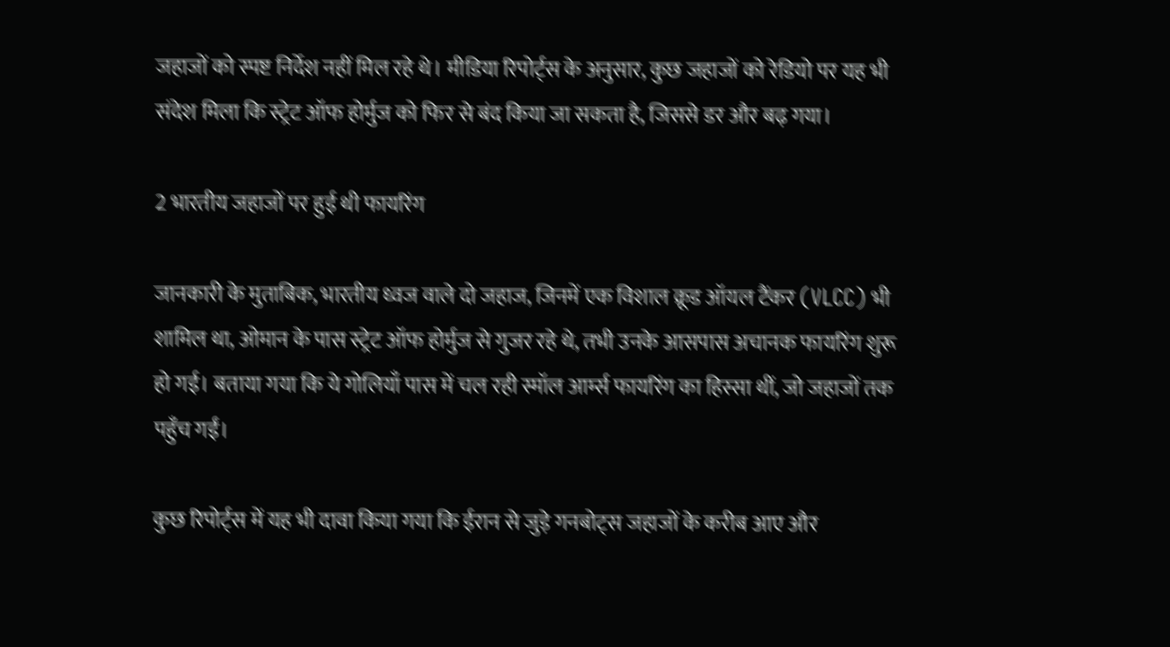जहाजों को स्पष्ट निर्देश नहीं मिल रहे थे। मीडिया रिपोर्ट्स के अनुसार, कुछ जहाजों को रेडियो पर यह भी संदेश मिला कि स्ट्रेट ऑफ होर्मुज को फिर से बंद किया जा सकता है, जिससे डर और बढ़ गया।

2 भारतीय जहाजों पर हुई थी फायरिंग

जानकारी के मुताबिक, भारतीय ध्वज वाले दो जहाज, जिनमें एक विशाल क्रूड ऑयल टैंकर (VLCC) भी शामिल था, ओमान के पास स्ट्रेट ऑफ होर्मुज से गुजर रहे थे, तभी उनके आसपास अचानक फायरिंग शुरू हो गई। बताया गया कि ये गोलियाँ पास में चल रही स्मॉल आर्म्स फायरिंग का हिस्सा थीं, जो जहाजों तक पहुँच गईं।

कुछ रिपोर्ट्स में यह भी दावा किया गया कि ईरान से जुड़े गनबोट्स जहाजों के करीब आए और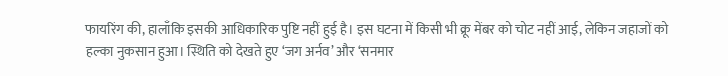फायरिंग की, हालाँकि इसकी आधिकारिक पुष्टि नहीं हुई है। इस घटना में किसी भी क्रू मेंबर को चोट नहीं आई, लेकिन जहाजों को हल्का नुकसान हुआ। स्थिति को देखते हुए ‘जग अर्नव’ और ‘सनमार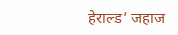हेराल्ड’ जहाज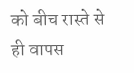को बीच रास्ते से ही वापस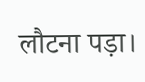लौटना पड़ा।